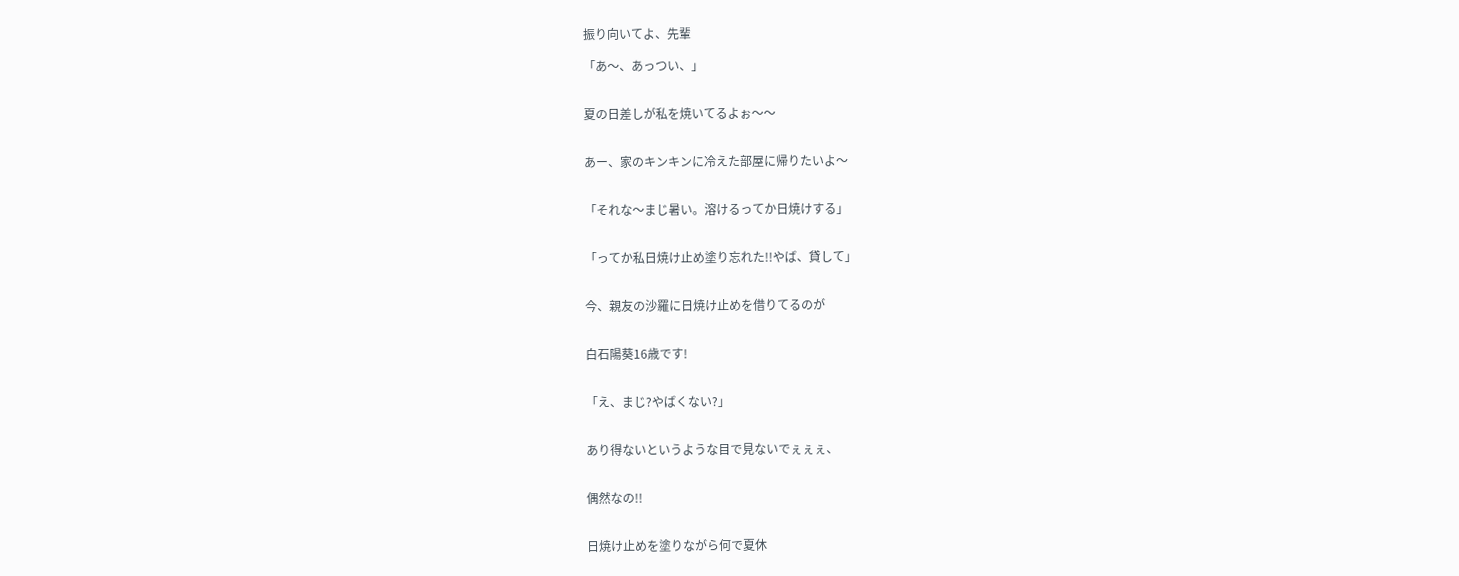振り向いてよ、先輩

「あ〜、あっつい、」


夏の日差しが私を焼いてるよぉ〜〜


あー、家のキンキンに冷えた部屋に帰りたいよ〜


「それな〜まじ暑い。溶けるってか日焼けする」


「ってか私日焼け止め塗り忘れた!!やば、貸して」


今、親友の沙羅に日焼け止めを借りてるのが


白石陽葵16歳です!


「え、まじ?やばくない?」


あり得ないというような目で見ないでぇぇぇ、


偶然なの!!


日焼け止めを塗りながら何で夏休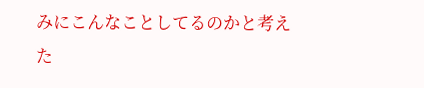みにこんなことしてるのかと考えた